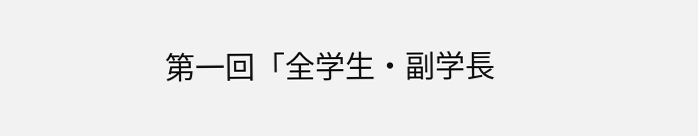第一回「全学生・副学長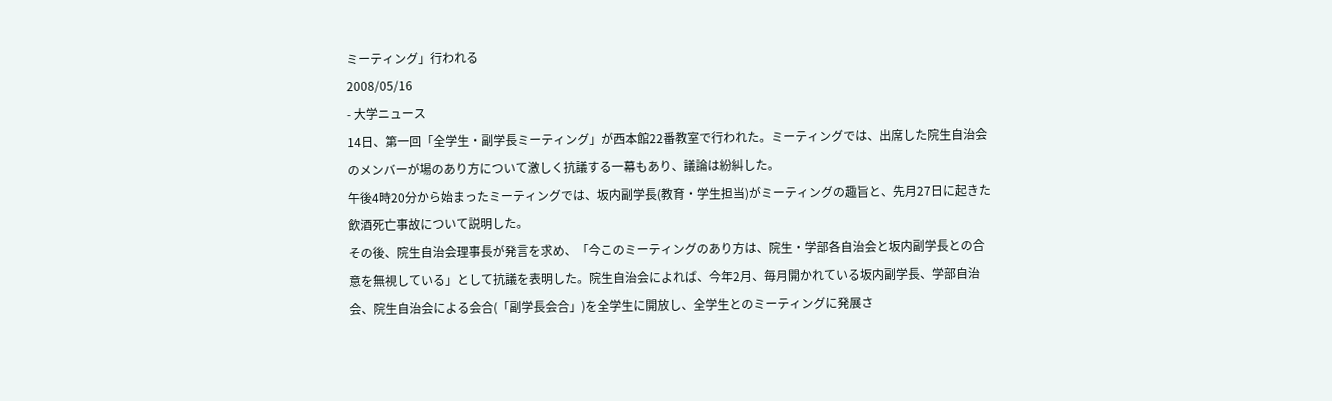ミーティング」行われる
2008/05/16
- 大学ニュース
14日、第一回「全学生・副学長ミーティング」が西本館22番教室で行われた。ミーティングでは、出席した院生自治会のメンバーが場のあり方について激しく抗議する一幕もあり、議論は紛糾した。
午後4時20分から始まったミーティングでは、坂内副学長(教育・学生担当)がミーティングの趣旨と、先月27日に起きた飲酒死亡事故について説明した。
その後、院生自治会理事長が発言を求め、「今このミーティングのあり方は、院生・学部各自治会と坂内副学長との合意を無視している」として抗議を表明した。院生自治会によれば、今年2月、毎月開かれている坂内副学長、学部自治会、院生自治会による会合(「副学長会合」)を全学生に開放し、全学生とのミーティングに発展さ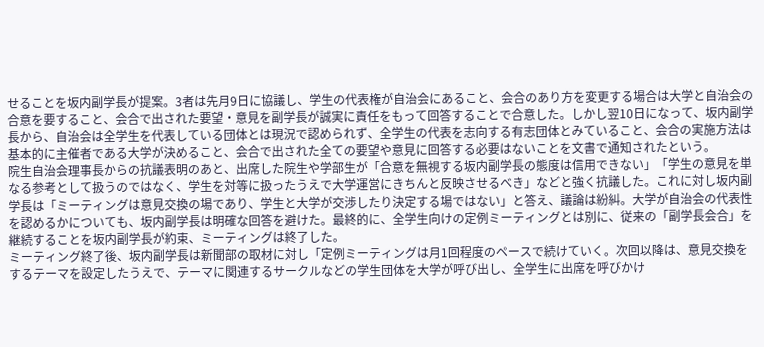せることを坂内副学長が提案。3者は先月9日に協議し、学生の代表権が自治会にあること、会合のあり方を変更する場合は大学と自治会の合意を要すること、会合で出された要望・意見を副学長が誠実に責任をもって回答することで合意した。しかし翌10日になって、坂内副学長から、自治会は全学生を代表している団体とは現況で認められず、全学生の代表を志向する有志団体とみていること、会合の実施方法は基本的に主催者である大学が決めること、会合で出された全ての要望や意見に回答する必要はないことを文書で通知されたという。
院生自治会理事長からの抗議表明のあと、出席した院生や学部生が「合意を無視する坂内副学長の態度は信用できない」「学生の意見を単なる参考として扱うのではなく、学生を対等に扱ったうえで大学運営にきちんと反映させるべき」などと強く抗議した。これに対し坂内副学長は「ミーティングは意見交換の場であり、学生と大学が交渉したり決定する場ではない」と答え、議論は紛糾。大学が自治会の代表性を認めるかについても、坂内副学長は明確な回答を避けた。最終的に、全学生向けの定例ミーティングとは別に、従来の「副学長会合」を継続することを坂内副学長が約束、ミーティングは終了した。
ミーティング終了後、坂内副学長は新聞部の取材に対し「定例ミーティングは月1回程度のペースで続けていく。次回以降は、意見交換をするテーマを設定したうえで、テーマに関連するサークルなどの学生団体を大学が呼び出し、全学生に出席を呼びかけ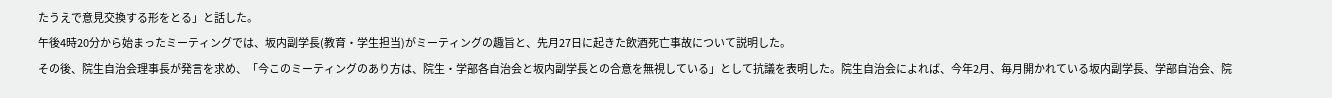たうえで意見交換する形をとる」と話した。
午後4時20分から始まったミーティングでは、坂内副学長(教育・学生担当)がミーティングの趣旨と、先月27日に起きた飲酒死亡事故について説明した。
その後、院生自治会理事長が発言を求め、「今このミーティングのあり方は、院生・学部各自治会と坂内副学長との合意を無視している」として抗議を表明した。院生自治会によれば、今年2月、毎月開かれている坂内副学長、学部自治会、院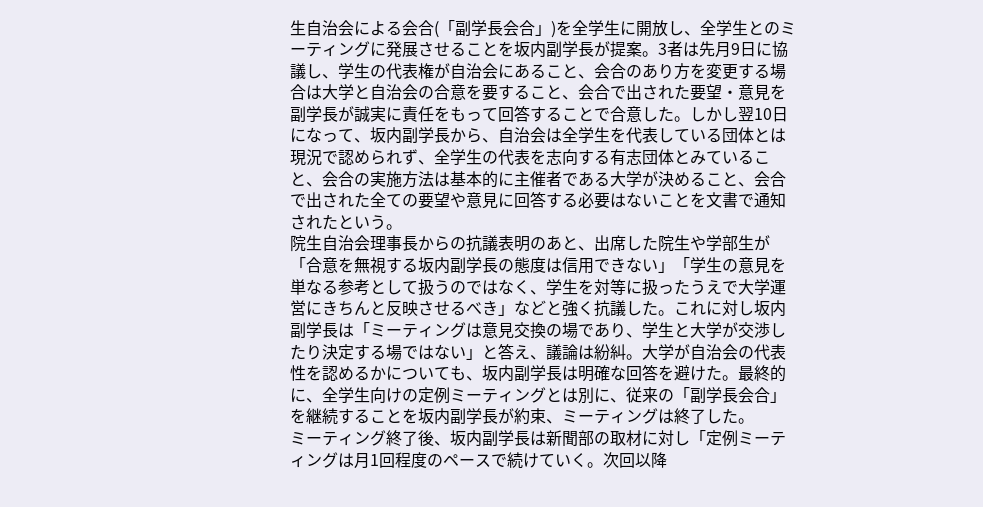生自治会による会合(「副学長会合」)を全学生に開放し、全学生とのミーティングに発展させることを坂内副学長が提案。3者は先月9日に協議し、学生の代表権が自治会にあること、会合のあり方を変更する場合は大学と自治会の合意を要すること、会合で出された要望・意見を副学長が誠実に責任をもって回答することで合意した。しかし翌10日になって、坂内副学長から、自治会は全学生を代表している団体とは現況で認められず、全学生の代表を志向する有志団体とみていること、会合の実施方法は基本的に主催者である大学が決めること、会合で出された全ての要望や意見に回答する必要はないことを文書で通知されたという。
院生自治会理事長からの抗議表明のあと、出席した院生や学部生が「合意を無視する坂内副学長の態度は信用できない」「学生の意見を単なる参考として扱うのではなく、学生を対等に扱ったうえで大学運営にきちんと反映させるべき」などと強く抗議した。これに対し坂内副学長は「ミーティングは意見交換の場であり、学生と大学が交渉したり決定する場ではない」と答え、議論は紛糾。大学が自治会の代表性を認めるかについても、坂内副学長は明確な回答を避けた。最終的に、全学生向けの定例ミーティングとは別に、従来の「副学長会合」を継続することを坂内副学長が約束、ミーティングは終了した。
ミーティング終了後、坂内副学長は新聞部の取材に対し「定例ミーティングは月1回程度のペースで続けていく。次回以降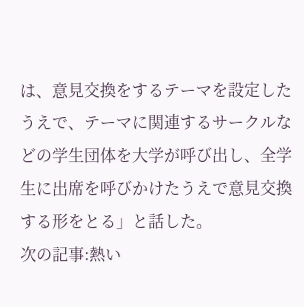は、意見交換をするテーマを設定したうえで、テーマに関連するサークルなどの学生団体を大学が呼び出し、全学生に出席を呼びかけたうえで意見交換する形をとる」と話した。
次の記事:熱い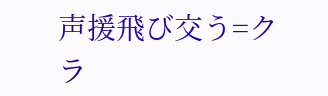声援飛び交う=クラ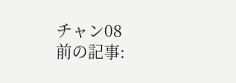チャン08
前の記事: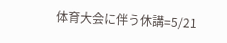体育大会に伴う休講=5/21